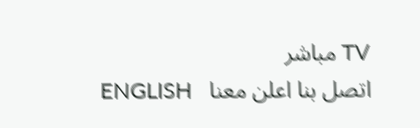TV مباشر
اتصل بنا اعلن معنا   ENGLISH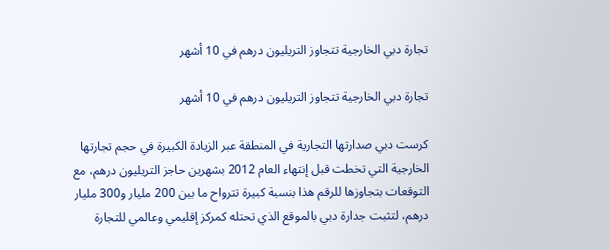تجارة دبي الخارجية تتجاوز التريليون درهم في 10 أشهر

تجارة دبي الخارجية تتجاوز التريليون درهم في 10 أشهر

كرست دبي صدارتها التجارية في المنطقة عبر الزيادة الكبيرة في حجم تجارتها الخارجية التي تخطت قبل إنتهاء العام 2012 بشهرين حاجز التريليون درهم، مع التوقعات بتجاوزها للرقم هذا بنسبة كبيرة تترواح ما بين 200 مليار و300 مليار درهم، لتثبت جدارة دبي بالموقع الذي تحتله كمركز إقليمي وعالمي للتجارة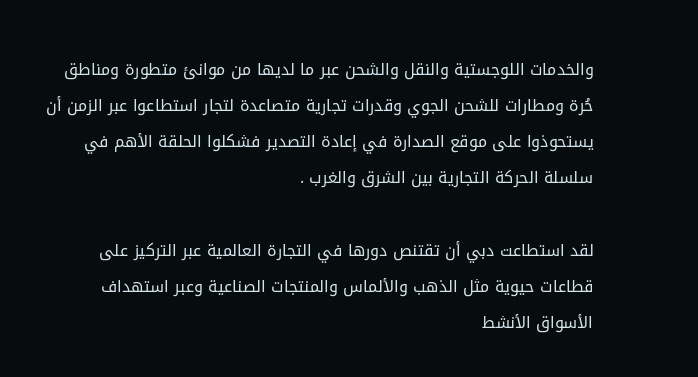والخدمات اللوجستية والنقل والشحن عبر ما لديها من موانئ متطورة ومناطق حُرة ومطارات للشحن الجوي وقدرات تجارية متصاعدة لتجار استطاعوا عبر الزمن أن يستحوذوا على موقع الصدارة في إعادة التصدير فشكلوا الحلقة الأهم في سلسلة الحركة التجارية بين الشرق والغرب .

لقد استطاعت دبي أن تقتنص دورها في التجارة العالمية عبر التركيز على قطاعات حيوية مثل الذهب والألماس والمنتجات الصناعية وعبر استهداف الأسواق الأنشط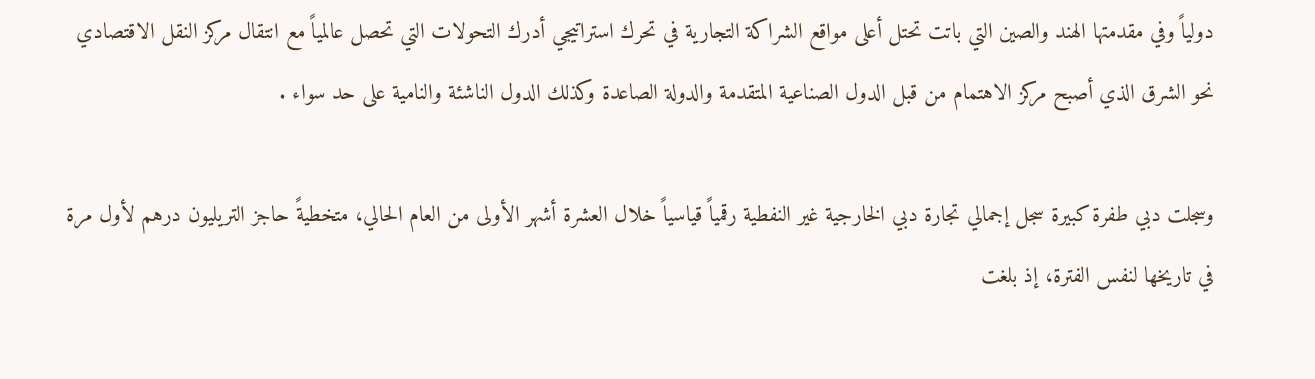دولياً وفي مقدمتها الهند والصين التي باتت تحتل أعلى مواقع الشراكة التجارية في تحرك استراتيجي أدرك التحولات التي تحصل عالمياً مع انتقال مركز النقل الاقتصادي نحو الشرق الذي أصبح مركز الاهتمام من قبل الدول الصناعية المتقدمة والدولة الصاعدة وكذلك الدول الناشئة والنامية على حد سواء .

وسجلت دبي طفرة كبيرة سجل إجمالي تجارة دبي الخارجية غير النفطية رقمياً قياسياً خلال العشرة أشهر الأولى من العام الحالي، متخطيةً حاجز التريليون درهم لأول مرة في تاريخها لنفس الفترة، إذ بلغت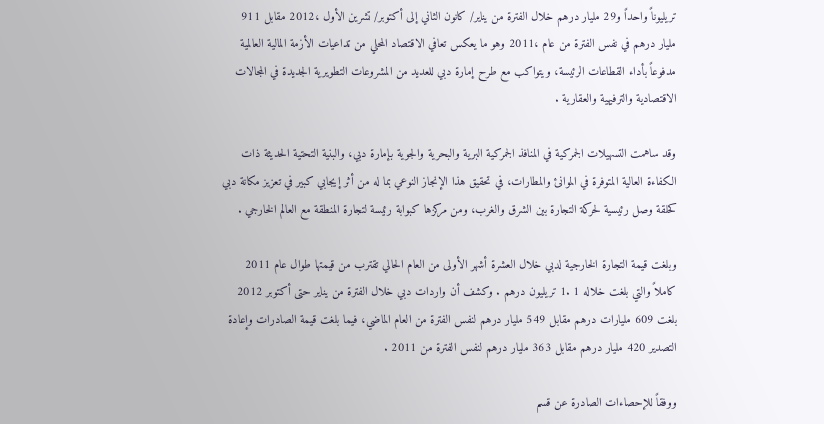تريليوناً واحداً و29 مليار درهم خلال الفترة من يناير/ كانون الثاني إلى أكتوبر/ تشرين الأول ،2012 مقابل 911 مليار درهم في نفس الفترة من عام ،2011 وهو ما يعكس تعافي الاقتصاد المحلي من تداعيات الأزمة المالية العالمية مدفوعاً بأداء القطاعات الرئيسة، ويتواكب مع طرح إمارة دبي للعديد من المشروعات التطويرية الجديدة في المجالات الاقتصادية والترفيهية والعقارية .

وقد ساهمت التسهيلات الجمركية في المنافذ الجمركية البرية والبحرية والجوية بإمارة دبي، والبنية التحتية الحديثة ذات الكفاءة العالية المتوفرة في الموانئ والمطارات، في تحقيق هذا الإنجاز النوعي بما له من أثر إيجابي كبير في تعزيز مكانة دبي كحلقة وصل رئيسية لحركة التجارة بين الشرق والغرب، ومن مركزها كبوابة رئيسة لتجارة المنطقة مع العالم الخارجي .

وبلغت قيمة التجارة الخارجية لدبي خلال العشرة أشهر الأولى من العام الحالي تقترب من قيمتها طوال عام 2011 كاملاً والتي بلغت خلاله 1 .1 تريليون درهم . وكشف أن واردات دبي خلال الفترة من يناير حتى أكتوبر 2012 بلغت 609 مليارات درهم مقابل 549 مليار درهم لنفس الفترة من العام الماضي، فيما بلغت قيمة الصادرات وإعادة التصدير 420 مليار درهم مقابل 363 مليار درهم لنفس الفترة من 2011 .

ووفقاً للإحصاءات الصادرة عن قسم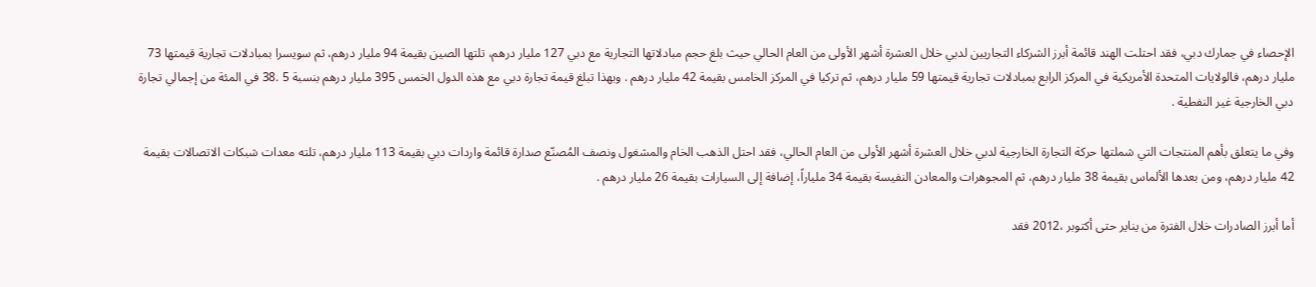الإحصاء في جمارك دبي، فقد احتلت الهند قائمة أبرز الشركاء التجاريين لدبي خلال العشرة أشهر الأولى من العام الحالي حيث بلغ حجم مبادلاتها التجارية مع دبي 127 مليار درهم، تلتها الصين بقيمة 94 مليار درهم، ثم سويسرا بمبادلات تجارية قيمتها 73 مليار درهم، فالولايات المتحدة الأمريكية في المركز الرابع بمبادلات تجارية قيمتها 59 مليار درهم، ثم تركيا في المركز الخامس بقيمة 42 مليار درهم . وبهذا تبلغ قيمة تجارة دبي مع هذه الدول الخمس 395 مليار درهم بنسبة 5 .38 في المئة من إجمالي تجارة دبي الخارجية غير النفطية .

وفي ما يتعلق بأهم المنتجات التي شملتها حركة التجارة الخارجية لدبي خلال العشرة أشهر الأولى من العام الحالي، فقد احتل الذهب الخام والمشغول ونصف المُصنّع صدارة قائمة واردات دبي بقيمة 113 مليار درهم، تلته معدات شبكات الاتصالات بقيمة 42 مليار درهم، ومن بعدها الألماس بقيمة 38 مليار درهم، ثم المجوهرات والمعادن النفيسة بقيمة 34 ملياراً، إضافة إلى السيارات بقيمة 26 مليار درهم .

أما أبرز الصادرات خلال الفترة من يناير حتى أكتوبر ،2012 فقد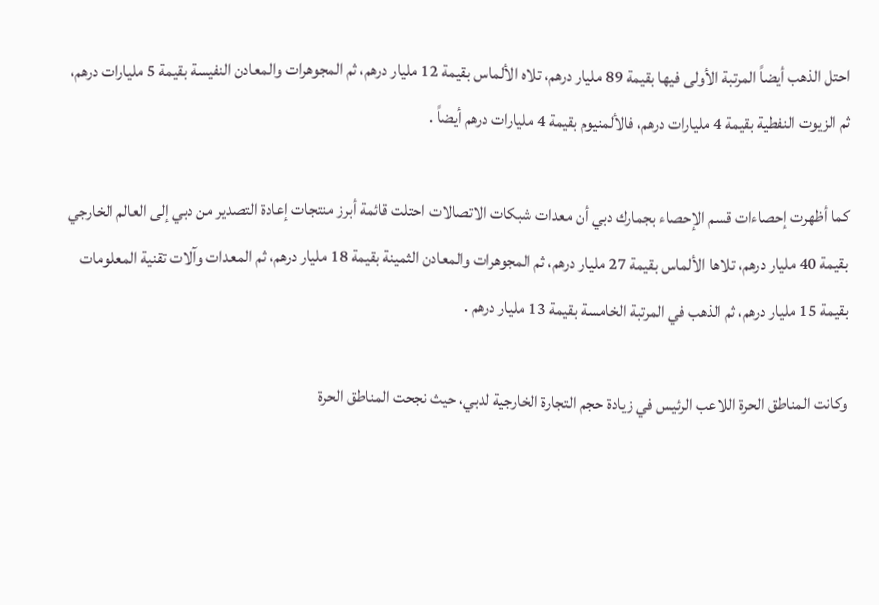احتل الذهب أيضاً المرتبة الأولى فيها بقيمة 89 مليار درهم، تلاه الألماس بقيمة 12 مليار درهم، ثم المجوهرات والمعادن النفيسة بقيمة 5 مليارات درهم، ثم الزيوت النفطية بقيمة 4 مليارات درهم، فالألمنيوم بقيمة 4 مليارات درهم أيضاً .

كما أظهرت إحصاءات قسم الإحصاء بجمارك دبي أن معدات شبكات الاتصالات احتلت قائمة أبرز منتجات إعادة التصدير من دبي إلى العالم الخارجي بقيمة 40 مليار درهم، تلاها الألماس بقيمة 27 مليار درهم، ثم المجوهرات والمعادن الثمينة بقيمة 18 مليار درهم، ثم المعدات وآلات تقنية المعلومات بقيمة 15 مليار درهم، ثم الذهب في المرتبة الخامسة بقيمة 13 مليار درهم .

وكانت المناطق الحرة اللاعب الرئيس في زيادة حجم التجارة الخارجية لدبي، حيث نجحت المناطق الحرة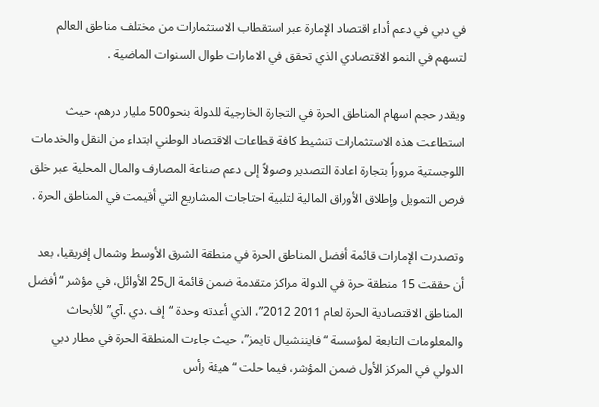في دبي في دعم أداء اقتصاد الإمارة عبر استقطاب الاستثمارات من مختلف مناطق العالم لتسهم في النمو الاقتصادي الذي تحقق في الامارات طوال السنوات الماضية .

ويقدر حجم اسهام المناطق الحرة في التجارة الخارجية للدولة بنحو500 مليار درهم، حيث استطاعت هذه الاستثمارات تنشيط كافة قطاعات الاقتصاد الوطني ابتداء من النقل والخدمات اللوجستية مروراً بتجارة اعادة التصدير وصولاً إلى دعم صناعة المصارف والمال المحلية عبر خلق فرص التمويل وإطلاق الأوراق المالية لتلبية احتاجات المشاريع التي أقيمت في المناطق الحرة .

وتصدرت الإمارات قائمة أفضل المناطق الحرة في منطقة الشرق الأوسط وشمال إفريقيا، بعد أن حققت 15 منطقة حرة في الدولة مراكز متقدمة ضمن قائمة ال25 الأوائل، في مؤشر “أفضل المناطق الاقتصادية الحرة لعام 2011 2012”، الذي أعدته وحدة “إف .دي .آي” للأبحاث والمعلومات التابعة لمؤسسة “فايننشيال تايمز”، حيث جاءت المنطقة الحرة في مطار دبي الدولي في المركز الأول ضمن المؤشر، فيما حلت “هيئة رأس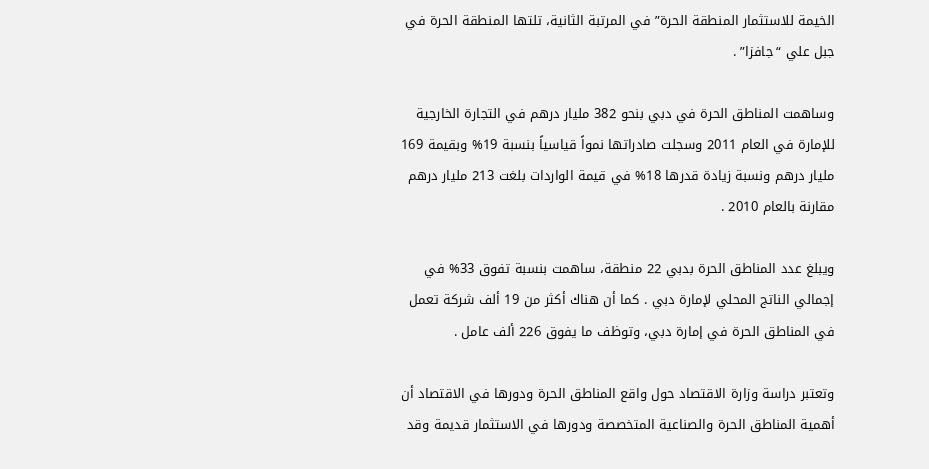الخيمة للاستثمار المنطقة الحرة” في المرتبة الثانية، تلتها المنطقة الحرة في جبل علي “جافزا” .

وساهمت المناطق الحرة في دبي بنحو 382 مليار درهم في التجارة الخارجية للإمارة في العام 2011 وسجلت صادراتها نمواً قياسياً بنسبة 19% وبقيمة 169 مليار درهم ونسبة زيادة قدرها 18% في قيمة الواردات بلغت 213 مليار درهم مقارنة بالعام 2010 .

ويبلغ عدد المناطق الحرة بدبي 22 منطقة، ساهمت بنسبة تفوق 33% في إجمالي الناتج المحلي لإمارة دبي . كما أن هناك أكثر من 19 ألف شركة تعمل في المناطق الحرة في إمارة دبي، وتوظف ما يفوق 226 ألف عامل .

وتعتبر دراسة وزارة الاقتصاد حول واقع المناطق الحرة ودورها في الاقتصاد أن أهمية المناطق الحرة والصناعية المتخصصة ودورها في الاستثمار قديمة وقد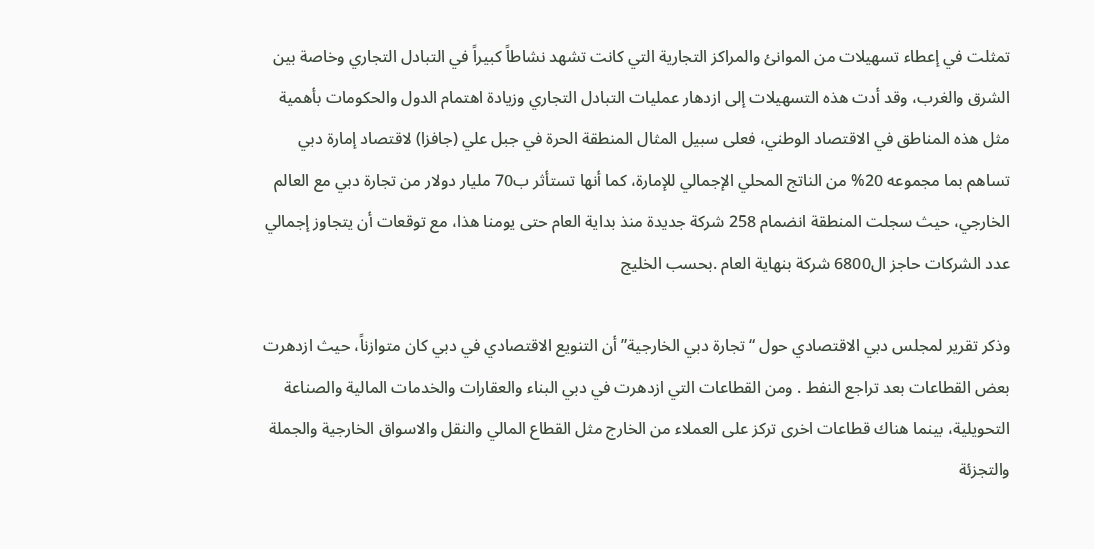تمثلت في إعطاء تسهيلات من الموانئ والمراكز التجارية التي كانت تشهد نشاطاً كبيراً في التبادل التجاري وخاصة بين الشرق والغرب، وقد أدت هذه التسهيلات إلى ازدهار عمليات التبادل التجاري وزيادة اهتمام الدول والحكومات بأهمية مثل هذه المناطق في الاقتصاد الوطني، فعلى سبيل المثال المنطقة الحرة في جبل علي (جافزا) لاقتصاد إمارة دبي تساهم بما مجموعه 20% من الناتج المحلي الإجمالي للإمارة، كما أنها تستأثر ب70 مليار دولار من تجارة دبي مع العالم الخارجي، حيث سجلت المنطقة انضمام 258 شركة جديدة منذ بداية العام حتى يومنا هذا، مع توقعات أن يتجاوز إجمالي عدد الشركات حاجز ال6800 شركة بنهاية العام .بحسب الخليج

وذكر تقرير لمجلس دبي الاقتصادي حول “تجارة دبي الخارجية” أن التنويع الاقتصادي في دبي كان متوازناً، حيث ازدهرت بعض القطاعات بعد تراجع النفط . ومن القطاعات التي ازدهرت في دبي البناء والعقارات والخدمات المالية والصناعة التحويلية، بينما هناك قطاعات اخرى تركز على العملاء من الخارج مثل القطاع المالي والنقل والاسواق الخارجية والجملة والتجزئة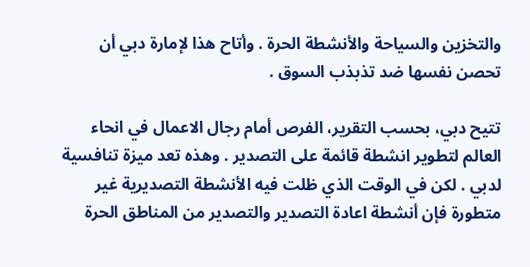والتخزين والسياحة والأنشطة الحرة . وأتاح هذا لإمارة دبي أن تحصن نفسها ضد تذبذب السوق .

تتيح دبي، بحسب التقرير، الفرص أمام رجال الاعمال في انحاء العالم لتطوير انشطة قائمة على التصدير . وهذه تعد ميزة تنافسية لدبي . لكن في الوقت الذي ظلت فيه الأنشطة التصديرية غير متطورة فإن أنشطة اعادة التصدير والتصدير من المناطق الحرة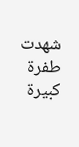شهدت طفرة كبيرة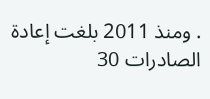. ومنذ 2011 بلغت إعادة الصادرات 30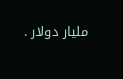مليار دولار .